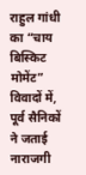राहुल गांधी का “चाय बिस्किट मोमेंट” विवादों में, पूर्व सैनिकों ने जताई नाराजगी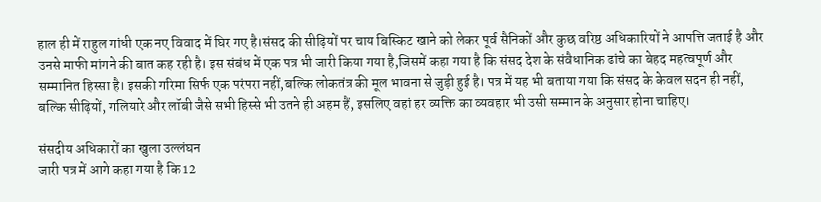हाल ही में राहुल गांधी एक नए विवाद में घिर गए है।संसद की सीढ़ियों पर चाय बिस्किट खाने को लेकर पूर्व सैनिकों और कुछ वरिष्ठ अधिकारियों ने आपत्ति जताई है और उनसे माफी मांगने की बात कह रही है। इस संबंध में एक पत्र भी जारी किया गया है,जिसमें कहा गया है कि संसद देश के संवैधानिक ढांचे का बेहद महत्वपूर्ण और सम्मानित हिस्सा है। इसकी गरिमा सिर्फ एक परंपरा नहीं,बल्कि लोकतंत्र की मूल भावना से जुड़ी हुई है। पत्र में यह भी बताया गया कि संसद के केवल सदन ही नहीं, बल्कि सीढ़ियों, गलियारे और लॉबी जैसे सभी हिस्से भी उतने ही अहम हैं, इसलिए वहां हर व्यक्ति का व्यवहार भी उसी सम्मान के अनुसार होना चाहिए।

संसदीय अधिकारों का खुला उल्लंघन
जारी पत्र में आगे कहा गया है कि 12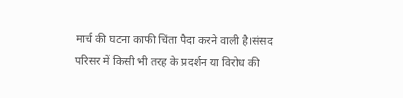मार्च की घटना काफी चिंता पैदा करने वाली है।संसद परिसर में किसी भी तरह के प्रदर्शन या विरोध की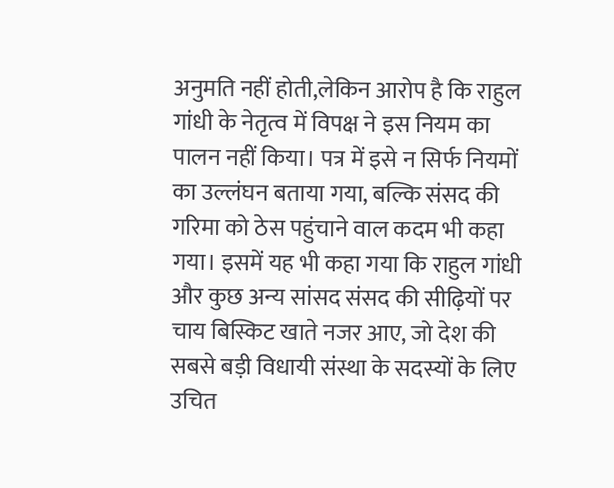अनुमति नहीं होती,लेकिन आरोप है कि राहुल गांधी के नेतृत्व में विपक्ष ने इस नियम का पालन नहीं किया। पत्र में इसे न सिर्फ नियमों का उल्लंघन बताया गया, बल्कि संसद की गरिमा को ठेस पहुंचाने वाल कदम भी कहा गया। इसमें यह भी कहा गया कि राहुल गांधी और कुछ अन्य सांसद संसद की सीढ़ियों पर चाय बिस्किट खाते नजर आए, जो देश की सबसे बड़ी विधायी संस्था के सदस्यों के लिए उचित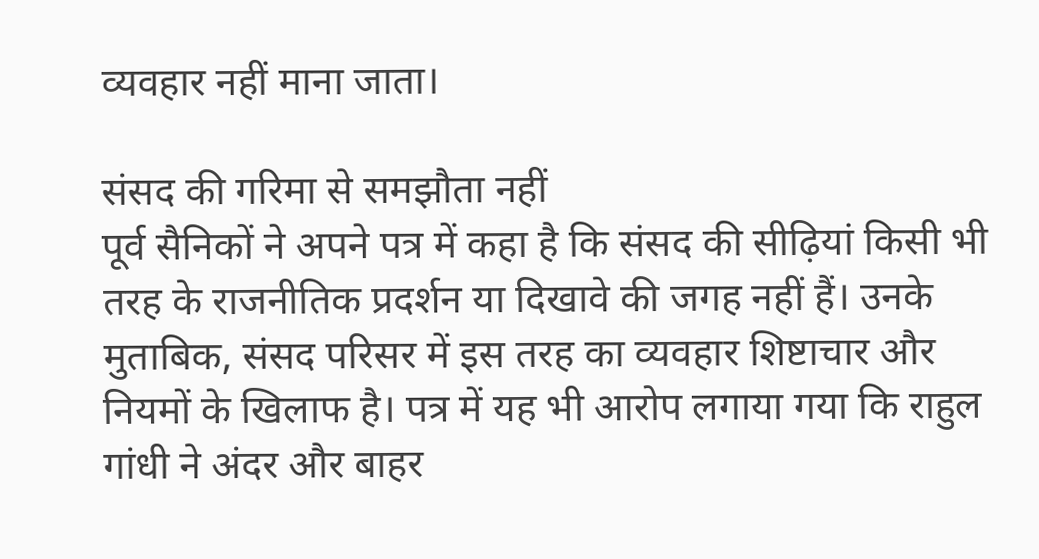व्यवहार नहीं माना जाता।

संसद की गरिमा से समझौता नहीं
पूर्व सैनिकों ने अपने पत्र में कहा है कि संसद की सीढ़ियां किसी भी तरह के राजनीतिक प्रदर्शन या दिखावे की जगह नहीं हैं। उनके मुताबिक, संसद परिसर में इस तरह का व्यवहार शिष्टाचार और नियमों के खिलाफ है। पत्र में यह भी आरोप लगाया गया कि राहुल गांधी ने अंदर और बाहर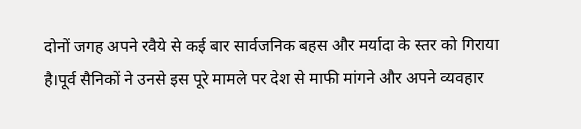दोनों जगह अपने रवैये से कई बार सार्वजनिक बहस और मर्यादा के स्तर को गिराया है।पूर्व सैनिकों ने उनसे इस पूरे मामले पर देश से माफी मांगने और अपने व्यवहार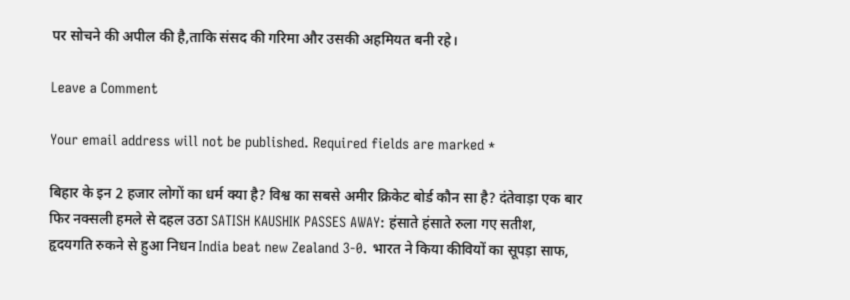पर सोचने की अपील की है,ताकि संसद की गरिमा और उसकी अहमियत बनी रहे।

Leave a Comment

Your email address will not be published. Required fields are marked *

बिहार के इन 2 हजार लोगों का धर्म क्या है? विश्व का सबसे अमीर क्रिकेट बोर्ड कौन सा है? दंतेवाड़ा एक बार फिर नक्सली हमले से दहल उठा SATISH KAUSHIK PASSES AWAY: हंसाते हंसाते रुला गए सतीश, हृदयगति रुकने से हुआ निधन India beat new Zealand 3-0. भारत ने किया कीवियों का सूपड़ा साफ,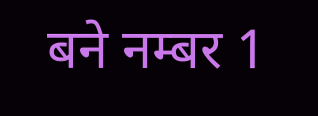बने नम्बर 1